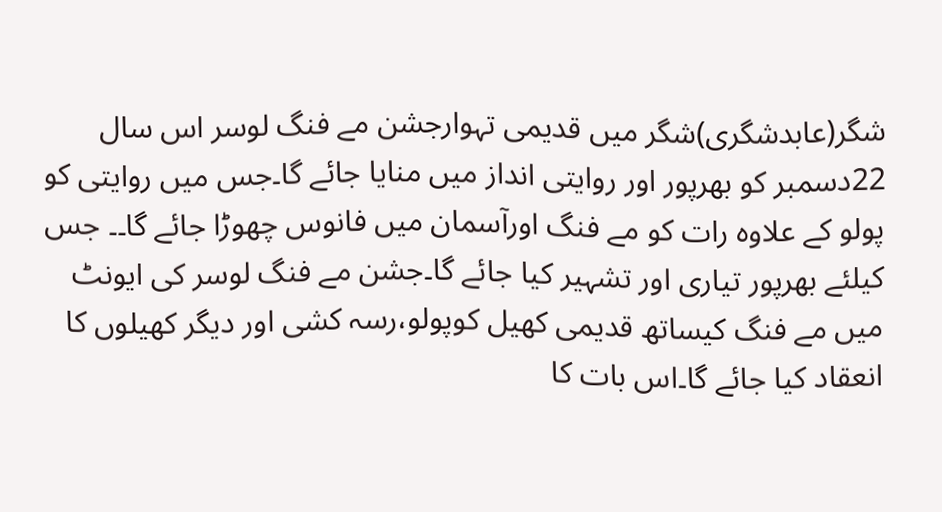شگر(عابدشگری)شگر میں قدیمی تہوارجشن مے فنگ لوسر اس سال 22دسمبر کو بھرپور اور روایتی انداز میں منایا جائے گا۔جس میں روایتی کو پولو کے علاوہ رات کو مے فنگ اورآسمان میں فانوس چھوڑا جائے گا۔۔ جس کیلئے بھرپور تیاری اور تشہیر کیا جائے گا۔جشن مے فنگ لوسر کی ایونٹ میں مے فنگ کیساتھ قدیمی کھیل کوپولو،رسہ کشی اور دیگر کھیلوں کا انعقاد کیا جائے گا۔اس بات کا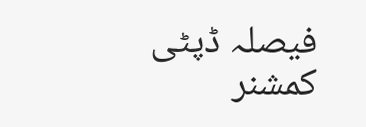فیصلہ ڈپٹی کمشنر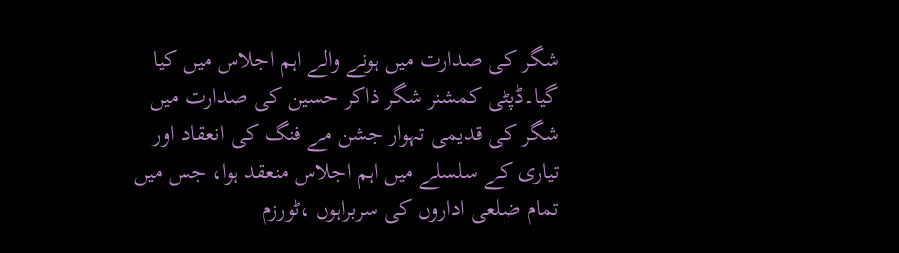شگر کی صدارت میں ہونے والے اہم اجلاس میں کیا گیا۔ڈپٹی کمشنر شگر ذاکر حسین کی صدارت میں شگر کی قدیمی تہوار جشن مے فنگ کی انعقاد اور تیاری کے سلسلے میں اہم اجلاس منعقد ہوا، جس میں تمام ضلعی اداروں کی سربراہوں ،ٹورزم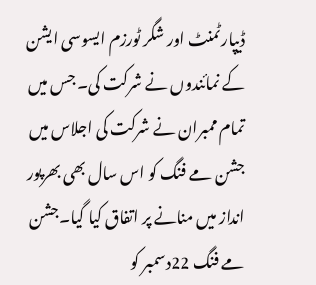ڈیپارٹمنٹ اور شگر ٹورزم ایسوسی ایشن کے نمائندوں نے شرکت کی۔ جس میں تمام ممبران نے شرکت کی اجلاس میں جشن مے فنگ کو اس سال بھی بھرپور انداز میں منانے پر اتفاق کیا گیا۔جشن مے فنگ 22دسمبر کو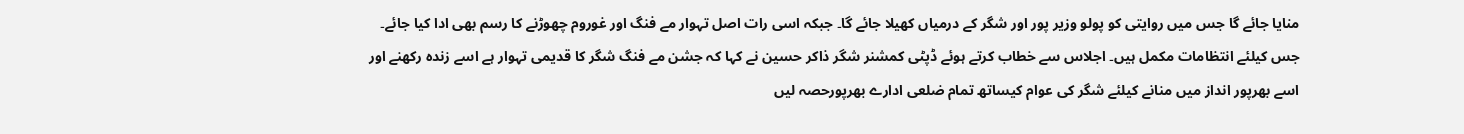منایا جائے گا جس میں روایتی کو پولو وزیر پور اور شگر کے درمیاں کھیلا جائے گا۔ جبکہ اسی رات اصل تہوار مے فنگ اور غوروم چھوڑنے کا رسم بھی ادا کیا جائے۔ جس کیلئے انتظامات مکمل ہیں۔ اجلاس سے خطاب کرتے ہوئے ڈپٹی کمشنر شگر ذاکر حسین نے کہا کہ جشن مے فنگ شگر کا قدیمی تہوار ہے اسے زندہ رکھنے اور اسے بھرپور انداز میں منانے کیلئے شگر کی عوام کیساتھ تمام ضلعی ادارے بھرپورحصہ لیں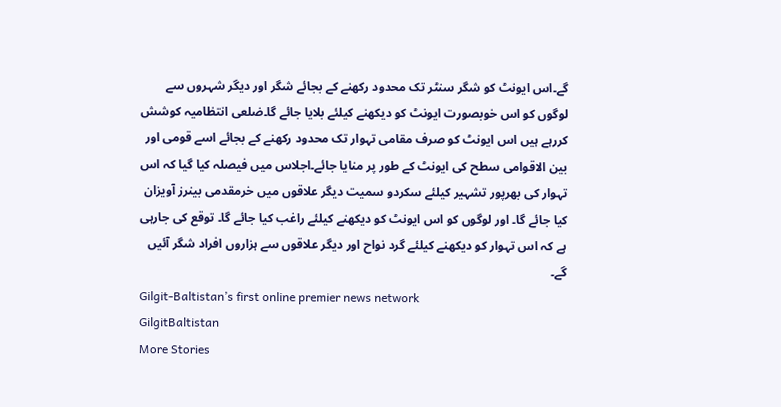گے۔اس ایونٹ کو شگر سنٹر تک محدود رکھنے کے بجائے شگر اور دیگر شہروں سے لوگوں کو اس خوبصورت ایونٹ کو دیکھنے کیلئے بلایا جائے گا۔ضلعی انتظامیہ کوشش کررہے ہیں اس ایونٹ کو صرف مقامی تہوار تک محدود رکھنے کے بجائے اسے قومی اور بین الاقوامی سطح کی ایونٹ کے طور پر منایا جائے۔اجلاس میں فیصلہ کیا گیا کہ اس تہوار کی بھرپور تشہیر کیلئے سکردو سمیت دیگر علاقوں میں خرمقدمی بینرز آویزان کیا جائے گا۔ اور لوگوں کو اس ایونٹ کو دیکھنے کیلئے راغب کیا جائے گا۔ توقع کی جارہی ہے کہ اس تہوار کو دیکھنے کیلئے گرد نواح اور دیگر علاقوں سے ہزاروں افراد شگر آئیں گے۔
Gilgit-Baltistan’s first online premier news network
GilgitBaltistan
More Stories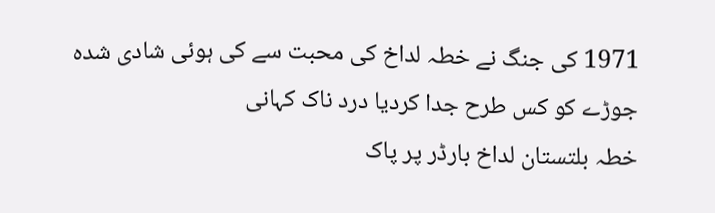1971 کی جنگ نے خطہ لداخ کی محبت سے کی ہوئی شادی شدہ جوڑے کو کس طرح جدا کردیا درد ناک کہانی
خطہ بلتستان لداخ بارڈر پر پاک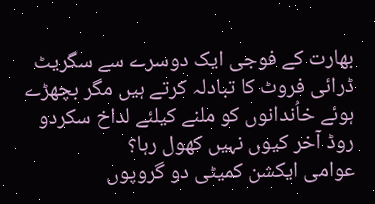بھارت کے فوجی ایک دوسرے سے سگریٹ ڈرائی فروٹ کا تبادلہ کرتے ہیں مگر بچھڑے ہوئے خاُندانوں کو ملنے کیلئے لداخ سکردو روڈ آخر کیوں نہیں کھول رہا؟
عوامی ایکشن کمیٹی دو گروپوں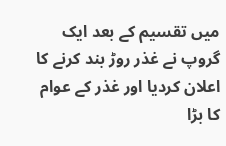میں تقسیم کے بعد ایک گروپ نے غذر روڑ بند کرنے کا اعلان کردیا اور غذر کے عوام کا بڑا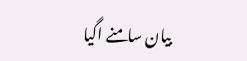بیان سامنے اگیا